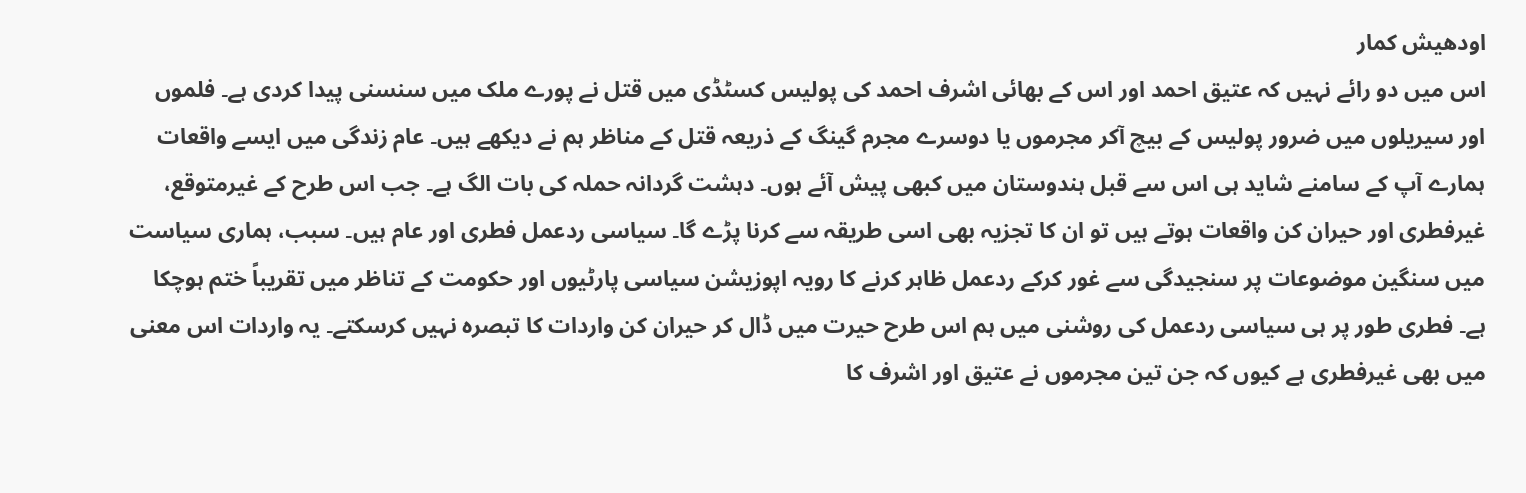اودھیش کمار
اس میں دو رائے نہیں کہ عتیق احمد اور اس کے بھائی اشرف احمد کی پولیس کسٹڈی میں قتل نے پورے ملک میں سنسنی پیدا کردی ہے۔ فلموں اور سیریلوں میں ضرور پولیس کے بیچ آکر مجرموں یا دوسرے مجرم گینگ کے ذریعہ قتل کے مناظر ہم نے دیکھے ہیں۔ عام زندگی میں ایسے واقعات ہمارے آپ کے سامنے شاید ہی اس سے قبل ہندوستان میں کبھی پیش آئے ہوں۔ دہشت گردانہ حملہ کی بات الگ ہے۔ جب اس طرح کے غیرمتوقع، غیرفطری اور حیران کن واقعات ہوتے ہیں تو ان کا تجزیہ بھی اسی طریقہ سے کرنا پڑے گا۔ سیاسی ردعمل فطری اور عام ہیں۔ سبب، ہماری سیاست میں سنگین موضوعات پر سنجیدگی سے غور کرکے ردعمل ظاہر کرنے کا رویہ اپوزیشن سیاسی پارٹیوں اور حکومت کے تناظر میں تقریباً ختم ہوچکا ہے۔ فطری طور پر ہی سیاسی ردعمل کی روشنی میں ہم اس طرح حیرت میں ڈال کر حیران کن واردات کا تبصرہ نہیں کرسکتے۔ یہ واردات اس معنی میں بھی غیرفطری ہے کیوں کہ جن تین مجرموں نے عتیق اور اشرف کا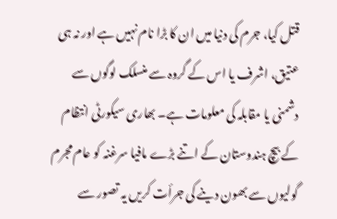قتل کیا، جرم کی دنیا میں ان کا بڑا نام نہیں ہے اور نہ ہی عتیق، اشرف یا اس کے گروہ سے منسلک لوگوں سے دشمنی یا مقابلہ کی معلومات ہے۔ بھاری سیکورٹی انتظام کے بیچ ہندوستان کے اتنے بڑے مافیا سرغنہ کو عام مجرم گولیوں سے بھون دینے کی جرأت کریں یہ تصور سے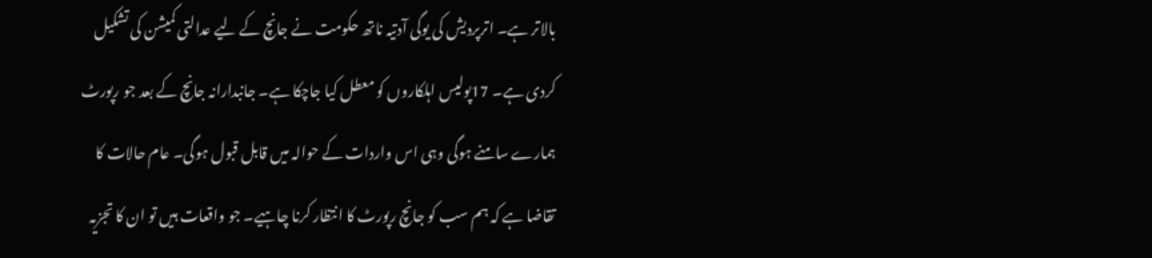بالاتر ہے۔ اترپردیش کی یوگی آدتیہ ناتھ حکومت نے جانچ کے لیے عدالتی کمیشن کی تشکیل کردی ہے۔ 17پولیس اہلکاروں کو معطل کیا جاچکا ہے۔ جانبدارانہ جانچ کے بعد جو رپورٹ ہمارے سامنے ہوگی وہی اس واردات کے حوالہ میں قابل قبول ہوگی۔ عام حالات کا تقاضا ہے کہ ہم سب کو جانچ رپورٹ کا انتظار کرنا چاہیے۔ جو واقعات ہیں تو ان کا تجزیہ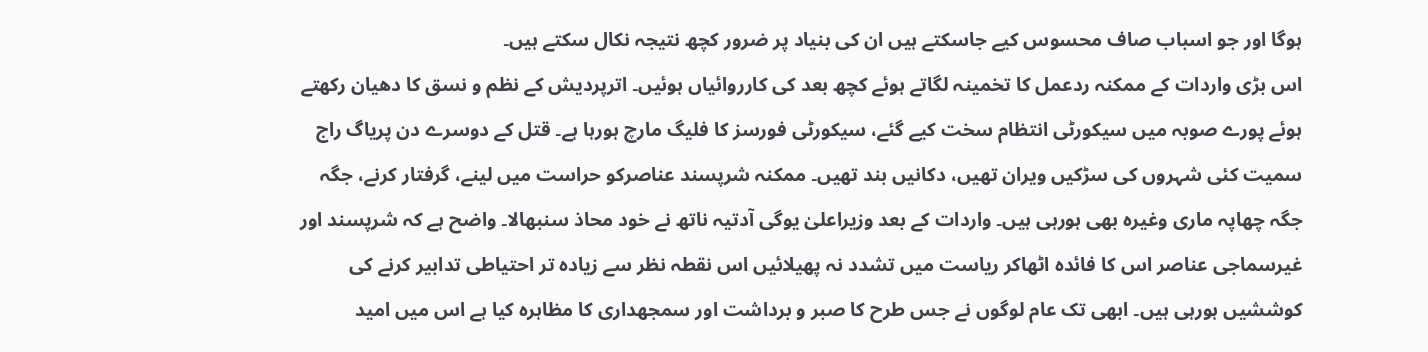ہوگا اور جو اسباب صاف محسوس کیے جاسکتے ہیں ان کی بنیاد پر ضرور کچھ نتیجہ نکال سکتے ہیں۔
اس بڑی واردات کے ممکنہ ردعمل کا تخمینہ لگاتے ہوئے کچھ بعد کی کارروائیاں ہوئیں۔ اترپردیش کے نظم و نسق کا دھیان رکھتے ہوئے پورے صوبہ میں سیکورٹی انتظام سخت کیے گئے، سیکورٹی فورسز کا فلیگ مارچ ہورہا ہے۔ قتل کے دوسرے دن پریاگ راج سمیت کئی شہروں کی سڑکیں ویران تھیں، دکانیں بند تھیں۔ ممکنہ شرپسند عناصرکو حراست میں لینے، گرفتار کرنے، جگہ جگہ چھاپہ ماری وغیرہ بھی ہورہی ہیں۔ واردات کے بعد وزیراعلیٰ یوگی آدتیہ ناتھ نے خود محاذ سنبھالا۔ واضح ہے کہ شرپسند اور غیرسماجی عناصر اس کا فائدہ اٹھاکر ریاست میں تشدد نہ پھیلائیں اس نقطہ نظر سے زیادہ تر احتیاطی تدابیر کرنے کی کوششیں ہورہی ہیں۔ ابھی تک عام لوگوں نے جس طرح کا صبر و برداشت اور سمجھداری کا مظاہرہ کیا ہے اس میں امید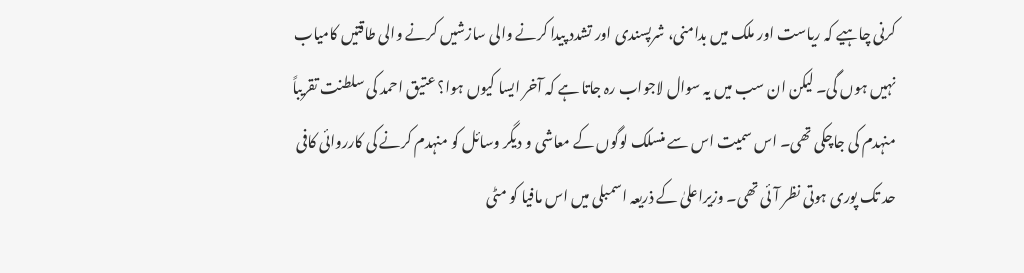کرنی چاہیے کہ ریاست اور ملک میں بدامنی، شرپسندی اور تشدد پیدا کرنے والی سازشیں کرنے والی طاقتیں کامیاب نہیں ہوں گی۔ لیکن ان سب میں یہ سوال لاجواب رہ جاتا ہے کہ آخر ایسا کیوں ہوا؟ عتیق احمد کی سلطنت تقریباً منہدم کی جاچکی تھی۔ اس سمیت اس سے منسلک لوگوں کے معاشی و دیگر وسائل کو منہدم کرنے کی کارروائی کافی حد تک پوری ہوتی نظر آئی تھی۔ وزیراعلیٰ کے ذریعہ اسمبلی میں اس مافیا کو مٹی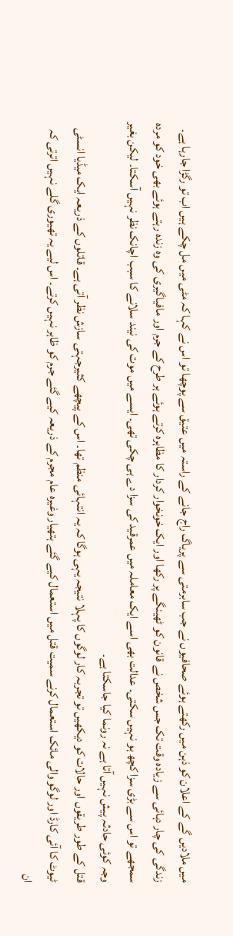میں ملادیں گے کے اعلان کو ذہن میں رکھتے ہوئے صحافیوں نے جب سابرمتی سے پریاگ راج جانے کے راستہ میں عتیق سے پوچھا تو اس نے کہا کہ مٹی میں مل چکے ہیں اب تو رگڑا جارہا ہے۔ زندگی کی چار دہائی سے زیادہ وقت تک جس شخص نے قانون کو ٹھینگے پر رکھا اور ایک خونخوار کردار کا مظاہرہ کرتے ہوئے ہر طرح کے جرم اور مافیاگیری کی وہ زندہ رہتے ہوئے بھی خود کو مردہ سمجھے تو اس سے بڑی سزا کچھ ہو نہیں سکتی۔ عدالت بھی اسے ایک معاملہ میں عمرقید کی سزا دے ہی چکی تھی۔ ایسے میں موت کی نیند سلانے کا سبب اچانک نظر نہیں آسکتا۔ لیکن بغیر وجہ کوئی حادثہ پیش نہیں آتا ہے نہ رونما کیا جاسکتا ہے۔
قتل کے طور طریقوں اور حالات کو دیکھیں تو تجربہ کار لوگوں کا پہلا نتیجہ یہی ہوگا کہ یہ انتہائی منظم تھا۔ اس کے پیچھے کثیرجہتی سازش نظر آتی ہے۔ قاتلوں کے ذریعہ ایک میڈیا انسٹی ٹیوٹ کا آئی کارڈ اور لوگو والی مائک استعمال کرنے سمیت قتل میں استعمال کیے گئے ہتھیار وغیرہ عام مجرم کے ذریعہ کیے گئے جرم کو ظاہر نہیں کرتے۔ اس لیے یہ تھیوری گلے نہیں اترتی کہ ان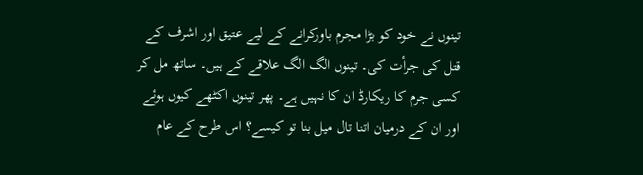تینوں نے خود کو بڑا مجرم باورکرانے کے لیے عتیق اور اشرف کے قتل کی جرأت کی۔ تینوں الگ الگ علاقے کے ہیں۔ ساتھ مل کر کسی جرم کا ریکارڈ ان کا نہیں ہے۔ پھر تینوں اکٹھے کیوں ہوئے اور ان کے درمیان اتنا تال میل بنا تو کیسے؟ اس طرح کے عام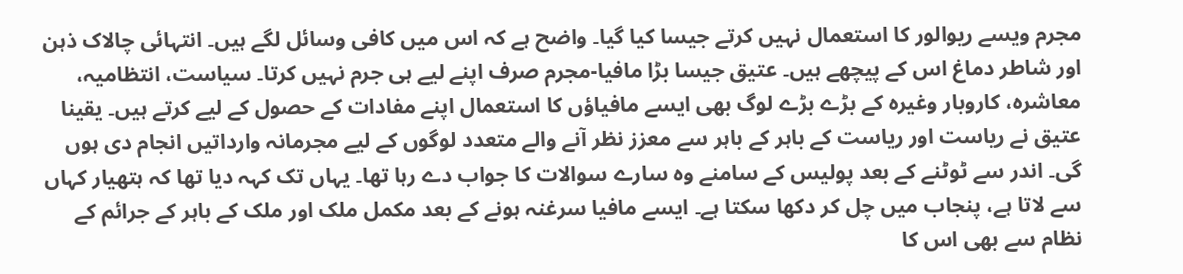مجرم ویسے ریوالور کا استعمال نہیں کرتے جیسا کیا گیا۔ واضح ہے کہ اس میں کافی وسائل لگے ہیں۔ انتہائی چالاک ذہن اور شاطر دماغ اس کے پیچھے ہیں۔ عتیق جیسا بڑا مافیا-مجرم صرف اپنے لیے ہی جرم نہیں کرتا۔ سیاست، انتظامیہ، معاشرہ، کاروبار وغیرہ کے بڑے بڑے لوگ بھی ایسے مافیاؤں کا استعمال اپنے مفادات کے حصول کے لیے کرتے ہیں۔ یقینا عتیق نے ریاست اور ریاست کے باہر کے باہر سے معزز نظر آنے والے متعدد لوگوں کے لیے مجرمانہ وارداتیں انجام دی ہوں گی۔ اندر سے ٹوٹنے کے بعد پولیس کے سامنے وہ سارے سوالات کا جواب دے رہا تھا۔ یہاں تک کہہ دیا تھا کہ ہتھیار کہاں سے لاتا ہے، پنجاب میں چل کر دکھا سکتا ہے۔ ایسے مافیا سرغنہ ہونے کے بعد مکمل ملک اور ملک کے باہر کے جرائم کے نظام سے بھی اس کا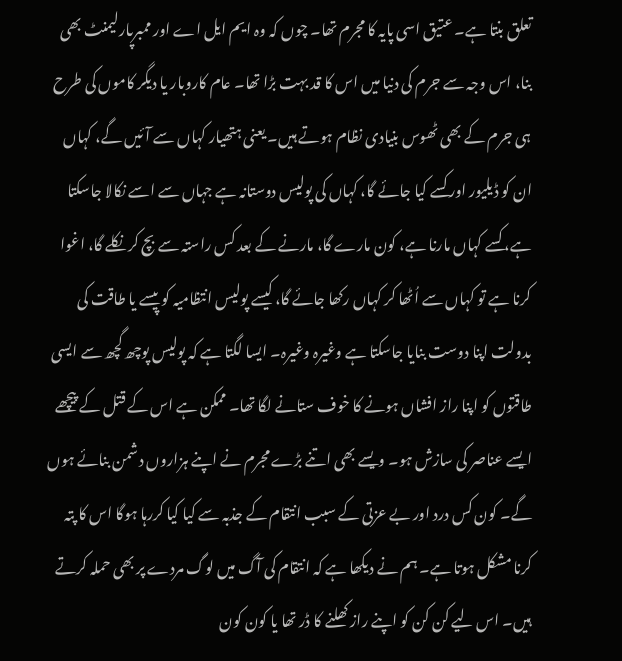تعلق بنتا ہے۔ عتیق اسی پایہ کا مجرم تھا۔ چوں کہ وہ ایم ایل اے اور ممبرپارلیمنٹ بھی بنا، اس وجہ سے جرم کی دنیا میں اس کا قد بہت بڑا تھا۔ عام کاروبار یا دیگر کاموں کی طرح ہی جرم کے بھی ٹھوس بنیادی نظام ہوتے ہیں۔ یعنی ہتھیار کہاں سے آئیں گے، کہاں ان کو ڈیلیور اور کسے کیا جائے گا، کہاں کی پولیس دوستانہ ہے جہاں سے اسے نکالا جاسکتا ہے، کسے کہاں مارنا ہے، کون مارے گا، مارنے کے بعد کس راستہ سے بچ کر نکلے گا، اغوا کرنا ہے تو کہاں سے اُٹھا کر کہاں رکھا جائے گا، کیسے پولیس انتظامیہ کو پیسے یا طاقت کی بدولت اپنا دوست بنایا جاسکتا ہے وغیرہ وغیرہ۔ ایسا لگتا ہے کہ پولیس پوچھ گچھ سے ایسی طاقتوں کو اپنا راز افشاں ہونے کا خوف ستانے لگا تھا۔ ممکن ہے اس کے قتل کے پیچھے ایسے عناصر کی سازش ہو۔ ویسے بھی اتنے بڑے مجرم نے اپنے ہزاروں دشمن بنائے ہوں گے۔ کون کس درد اور بے عزتی کے سبب انتقام کے جذبہ سے کیا کیا کررہا ہوگا اس کا پتہ کرنا مشکل ہوتا ہے۔ ہم نے دیکھا ہے کہ انتقام کی آگ میں لوگ مردے پر بھی حملہ کرتے ہیں۔ اس لیے کن کن کو اپنے راز کھلنے کا ڈر تھا یا کون کون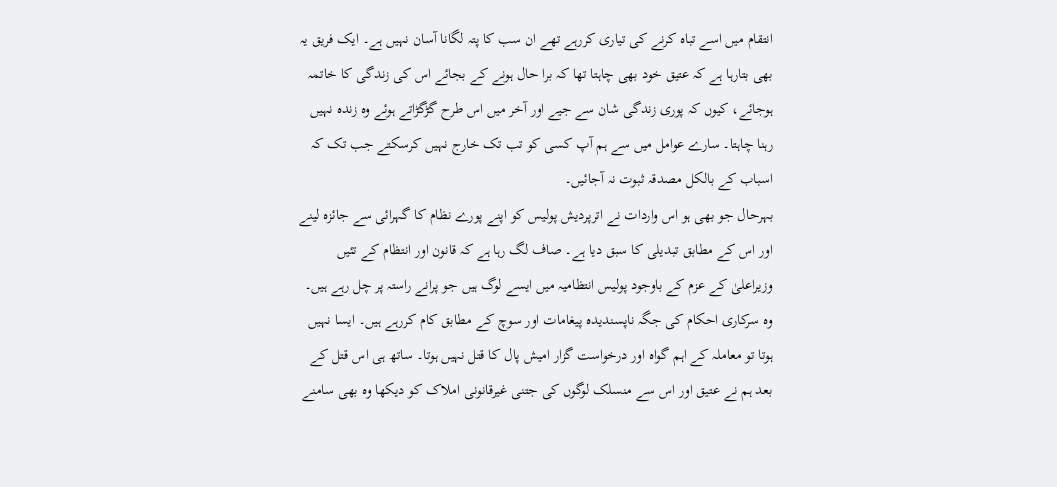انتقام میں اسے تباہ کرنے کی تیاری کررہے تھے ان سب کا پتہ لگانا آسان نہیں ہے۔ ایک فریق یہ بھی بتارہا ہے کہ عتیق خود بھی چاہتا تھا کہ برا حال ہونے کے بجائے اس کی زندگی کا خاتمہ ہوجائے، کیوں کہ پوری زندگی شان سے جیے اور آخر میں اس طرح گڑگڑاتے ہوئے وہ زندہ نہیں رہنا چاہتا۔ سارے عوامل میں سے ہم آپ کسی کو تب تک خارج نہیں کرسکتے جب تک کہ اسباب کے بالکل مصدقہ ثبوت نہ آجائیں۔
بہرحال جو بھی ہو اس واردات نے اترپردیش پولیس کو اپنے پورے نظام کا گہرائی سے جائزہ لینے اور اس کے مطابق تبدیلی کا سبق دیا ہے۔ صاف لگ رہا ہے کہ قانون اور انتظام کے تئیں وزیراعلیٰ کے عزم کے باوجود پولیس انتظامیہ میں ایسے لوگ ہیں جو پرانے راستہ پر چل رہے ہیں۔ وہ سرکاری احکام کی جگہ ناپسندیدہ پیغامات اور سوچ کے مطابق کام کررہے ہیں۔ ایسا نہیں ہوتا تو معاملہ کے اہم گواہ اور درخواست گزار امیش پال کا قتل نہیں ہوتا۔ ساتھ ہی اس قتل کے بعد ہم نے عتیق اور اس سے منسلک لوگوں کی جتنی غیرقانونی املاک کو دیکھا وہ بھی سامنے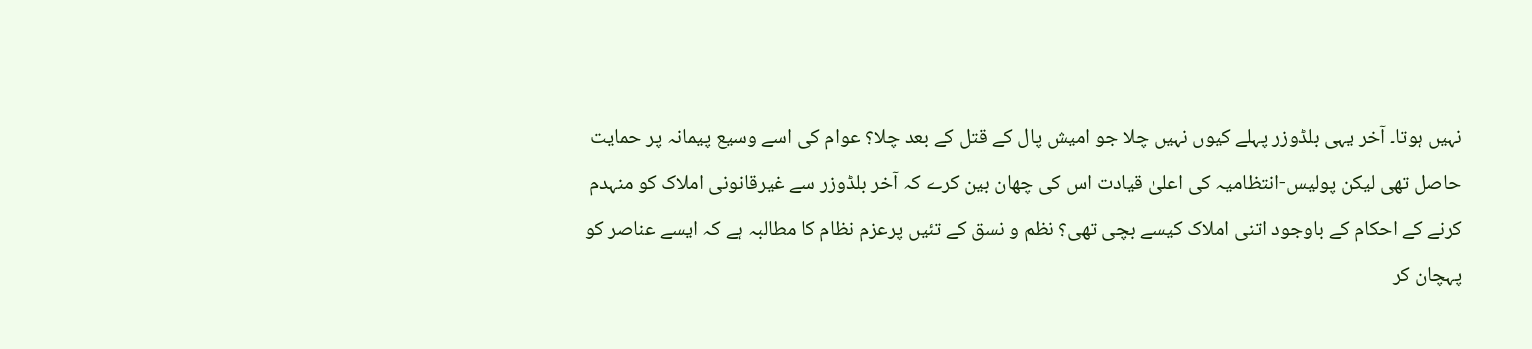نہیں ہوتا۔ آخر یہی بلڈوزر پہلے کیوں نہیں چلا جو امیش پال کے قتل کے بعد چلا؟ عوام کی اسے وسیع پیمانہ پر حمایت حاصل تھی لیکن پولیس-انتظامیہ کی اعلیٰ قیادت اس کی چھان بین کرے کہ آخر بلڈوزر سے غیرقانونی املاک کو منہدم کرنے کے احکام کے باوجود اتنی املاک کیسے بچی تھی؟ نظم و نسق کے تئیں پرعزم نظام کا مطالبہ ہے کہ ایسے عناصر کو پہچان کر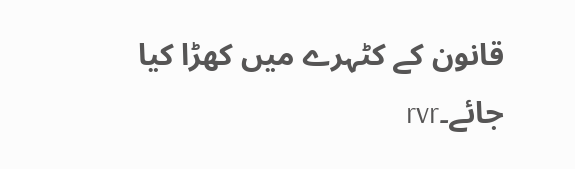قانون کے کٹہرے میں کھڑا کیا جائے۔rvr